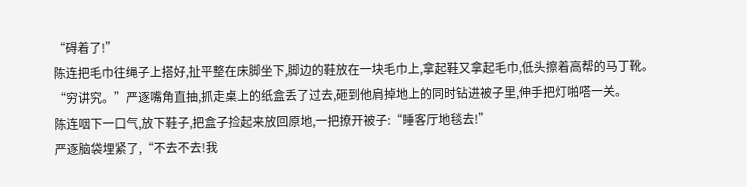“碍着了!”
陈连把毛巾往绳子上搭好,扯平整在床脚坐下,脚边的鞋放在一块毛巾上,拿起鞋又拿起毛巾,低头擦着高帮的马丁靴。
“穷讲究。”严逐嘴角直抽,抓走桌上的纸盒丢了过去,砸到他肩掉地上的同时钻进被子里,伸手把灯啪嗒一关。
陈连咽下一口气,放下鞋子,把盒子捡起来放回原地,一把撩开被子:“睡客厅地毯去!”
严逐脑袋埋紧了,“不去不去!我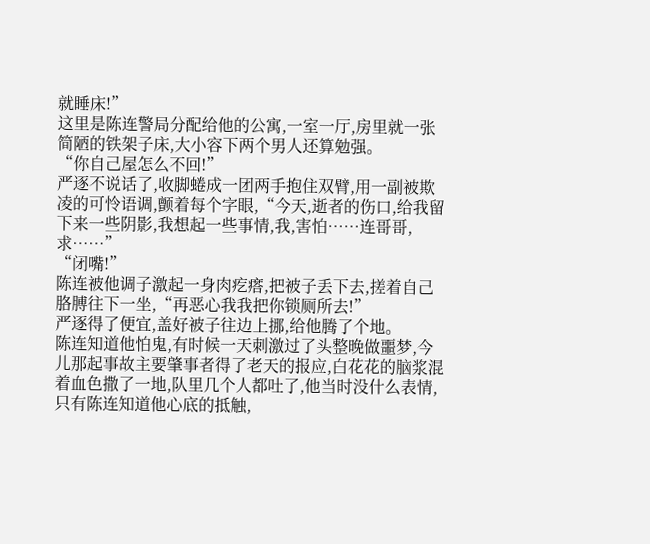就睡床!”
这里是陈连警局分配给他的公寓,一室一厅,房里就一张简陋的铁架子床,大小容下两个男人还算勉强。
“你自己屋怎么不回!”
严逐不说话了,收脚蜷成一团两手抱住双臂,用一副被欺凌的可怜语调,颤着每个字眼,“今天,逝者的伤口,给我留下来一些阴影,我想起一些事情,我,害怕……连哥哥,求……”
“闭嘴!”
陈连被他调子激起一身肉疙瘩,把被子丢下去,搓着自己胳膊往下一坐,“再恶心我我把你锁厕所去!”
严逐得了便宜,盖好被子往边上挪,给他腾了个地。
陈连知道他怕鬼,有时候一天刺激过了头整晚做噩梦,今儿那起事故主要肇事者得了老天的报应,白花花的脑浆混着血色撒了一地,队里几个人都吐了,他当时没什么表情,只有陈连知道他心底的抵触,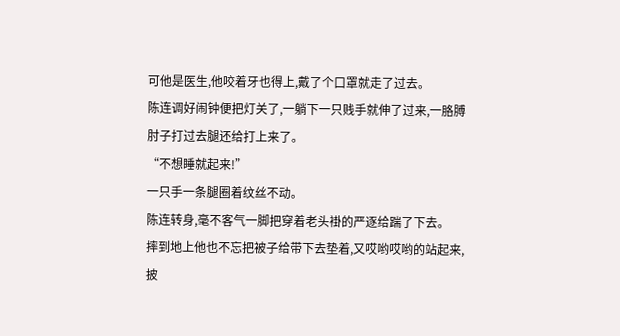可他是医生,他咬着牙也得上,戴了个口罩就走了过去。
陈连调好闹钟便把灯关了,一躺下一只贱手就伸了过来,一胳膊肘子打过去腿还给打上来了。
“不想睡就起来!”
一只手一条腿圈着纹丝不动。
陈连转身,毫不客气一脚把穿着老头褂的严逐给踹了下去。
摔到地上他也不忘把被子给带下去垫着,又哎哟哎哟的站起来,披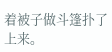着被子做斗篷扑了上来。